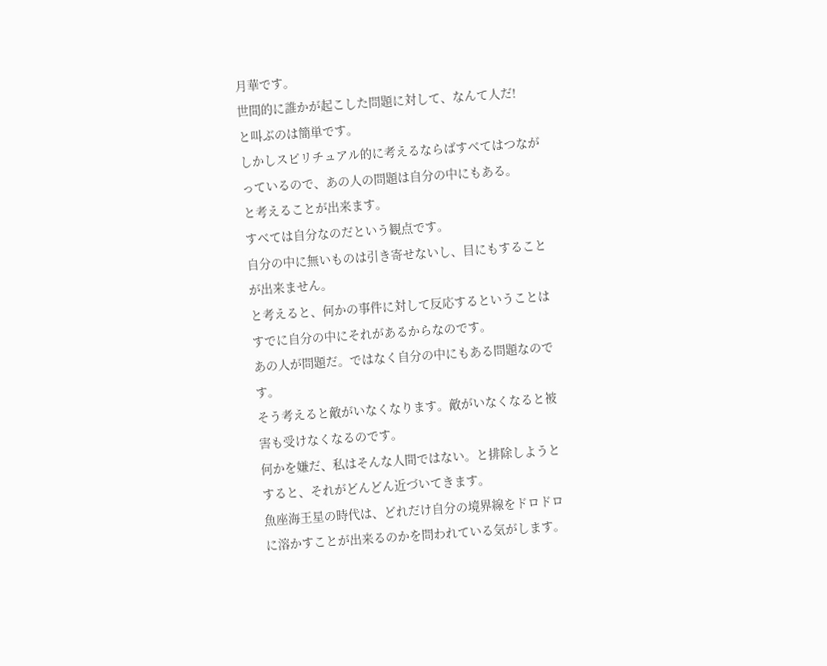月華です。
世間的に誰かが起こした問題に対して、なんて人だ!
と叫ぶのは簡単です。
しかしスピリチュアル的に考えるならばすべてはつながっているので、あの人の問題は自分の中にもある。
と考えることが出来ます。
すべては自分なのだという観点です。
自分の中に無いものは引き寄せないし、目にもすることが出来ません。
と考えると、何かの事件に対して反応するということはすでに自分の中にそれがあるからなのです。
あの人が問題だ。ではなく自分の中にもある問題なのです。
そう考えると敵がいなくなります。敵がいなくなると被害も受けなくなるのです。
何かを嫌だ、私はそんな人間ではない。と排除しようとすると、それがどんどん近づいてきます。
魚座海王星の時代は、どれだけ自分の境界線をドロドロに溶かすことが出来るのかを問われている気がします。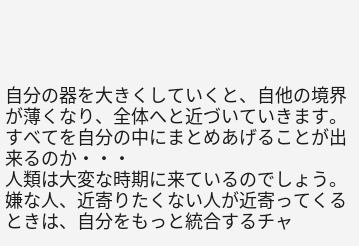自分の器を大きくしていくと、自他の境界が薄くなり、全体へと近づいていきます。
すべてを自分の中にまとめあげることが出来るのか・・・
人類は大変な時期に来ているのでしょう。
嫌な人、近寄りたくない人が近寄ってくるときは、自分をもっと統合するチャ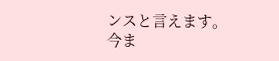ンスと言えます。
今ま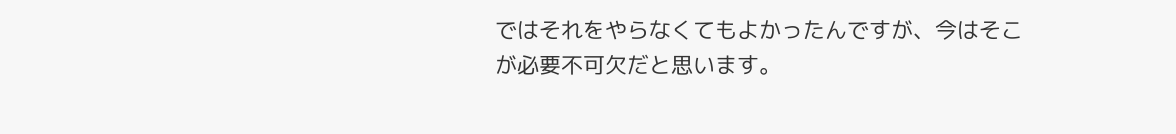ではそれをやらなくてもよかったんですが、今はそこが必要不可欠だと思います。